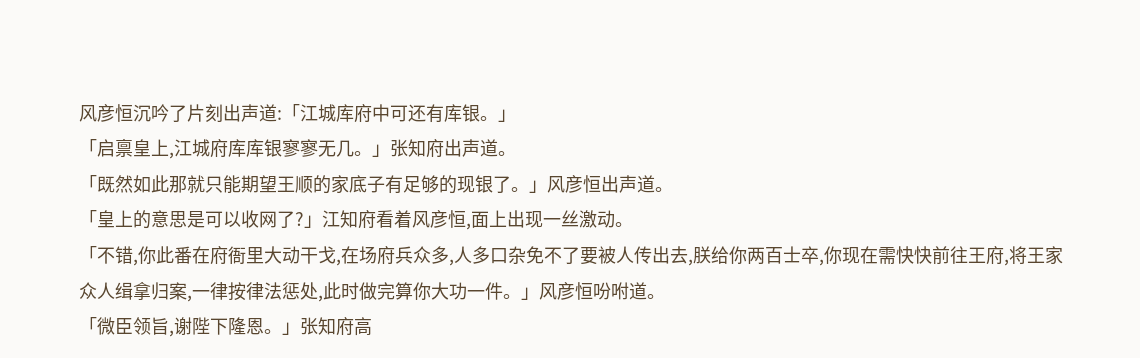风彦恒沉吟了片刻出声道:「江城库府中可还有库银。」
「启禀皇上,江城府库库银寥寥无几。」张知府出声道。
「既然如此那就只能期望王顺的家底子有足够的现银了。」风彦恒出声道。
「皇上的意思是可以收网了?」江知府看着风彦恒,面上出现一丝激动。
「不错,你此番在府衙里大动干戈,在场府兵众多,人多口杂免不了要被人传出去,朕给你两百士卒,你现在需快快前往王府,将王家众人缉拿归案,一律按律法惩处,此时做完算你大功一件。」风彦恒吩咐道。
「微臣领旨,谢陛下隆恩。」张知府高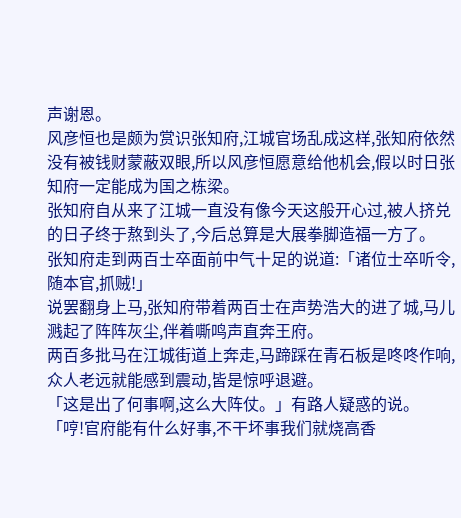声谢恩。
风彦恒也是颇为赏识张知府,江城官场乱成这样,张知府依然没有被钱财蒙蔽双眼,所以风彦恒愿意给他机会,假以时日张知府一定能成为国之栋梁。
张知府自从来了江城一直没有像今天这般开心过,被人挤兑的日子终于熬到头了,今后总算是大展拳脚造福一方了。
张知府走到两百士卒面前中气十足的说道:「诸位士卒听令,随本官,抓贼!」
说罢翻身上马,张知府带着两百士在声势浩大的进了城,马儿溅起了阵阵灰尘,伴着嘶鸣声直奔王府。
两百多批马在江城街道上奔走,马蹄踩在青石板是咚咚作响,众人老远就能感到震动,皆是惊呼退避。
「这是出了何事啊,这么大阵仗。」有路人疑惑的说。
「哼!官府能有什么好事,不干坏事我们就烧高香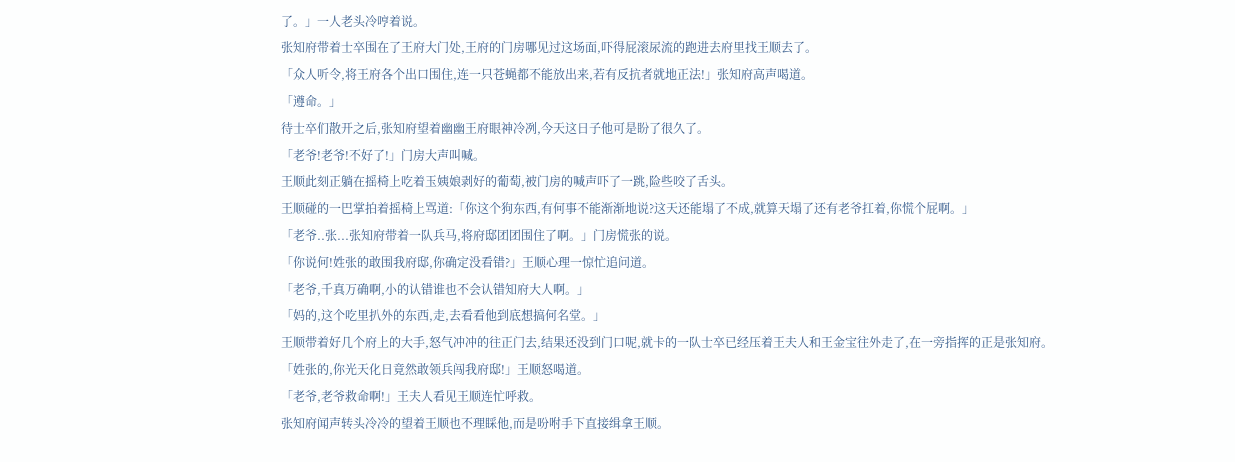了。」一人老头冷哼着说。
张知府带着士卒围在了王府大门处,王府的门房哪见过这场面,吓得屁滚尿流的跑进去府里找王顺去了。
「众人听令,将王府各个出口围住,连一只苍蝇都不能放出来,若有反抗者就地正法!」张知府高声喝道。
「遵命。」
待士卒们散开之后,张知府望着幽幽王府眼神冷冽,今天这日子他可是盼了很久了。
「老爷!老爷!不好了!」门房大声叫喊。
王顺此刻正躺在摇椅上吃着玉姨娘剥好的葡萄,被门房的喊声吓了一跳,险些咬了舌头。
王顺碰的一巴掌拍着摇椅上骂道:「你这个狗东西,有何事不能渐渐地说?这天还能塌了不成,就算天塌了还有老爷扛着,你慌个屁啊。」
「老爷..张...张知府带着一队兵马,将府邸团团围住了啊。」门房慌张的说。
「你说何!姓张的敢围我府邸,你确定没看错?」王顺心理一惊忙追问道。
「老爷,千真万确啊,小的认错谁也不会认错知府大人啊。」
「妈的,这个吃里扒外的东西,走,去看看他到底想搞何名堂。」
王顺带着好几个府上的大手,怒气冲冲的往正门去,结果还没到门口呢,就卡的一队士卒已经压着王夫人和王金宝往外走了,在一旁指挥的正是张知府。
「姓张的,你光天化日竟然敢领兵闯我府邸!」王顺怒喝道。
「老爷,老爷救命啊!」王夫人看见王顺连忙呼救。
张知府闻声转头冷冷的望着王顺也不理睬他,而是吩咐手下直接缉拿王顺。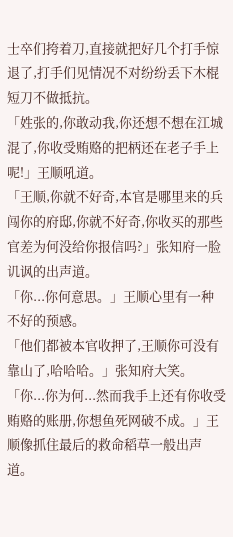士卒们挎着刀,直接就把好几个打手惊退了,打手们见情况不对纷纷丢下木棍短刀不做抵抗。
「姓张的,你敢动我,你还想不想在江城混了,你收受贿赂的把柄还在老子手上呢!」王顺吼道。
「王顺,你就不好奇,本官是哪里来的兵闯你的府邸,你就不好奇,你收买的那些官差为何没给你报信吗?」张知府一脸讥讽的出声道。
「你...你何意思。」王顺心里有一种不好的预感。
「他们都被本官收押了,王顺你可没有靠山了,哈哈哈。」张知府大笑。
「你...你为何...然而我手上还有你收受贿赂的账册,你想鱼死网破不成。」王顺像抓住最后的救命稻草一般出声道。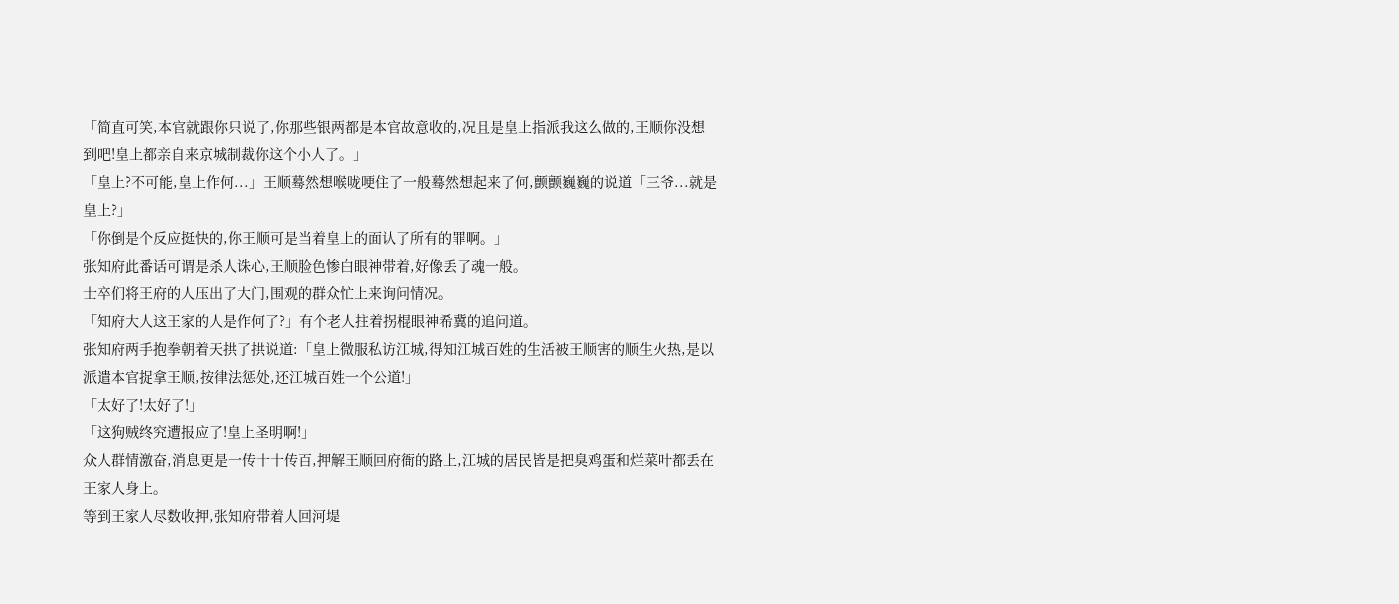「简直可笑,本官就跟你只说了,你那些银两都是本官故意收的,况且是皇上指派我这么做的,王顺你没想到吧!皇上都亲自来京城制裁你这个小人了。」
「皇上?不可能,皇上作何...」王顺蓦然想喉咙哽住了一般蓦然想起来了何,颤颤巍巍的说道「三爷...就是皇上?」
「你倒是个反应挺快的,你王顺可是当着皇上的面认了所有的罪啊。」
张知府此番话可谓是杀人诛心,王顺脸色惨白眼神带着,好像丢了魂一般。
士卒们将王府的人压出了大门,围观的群众忙上来询问情况。
「知府大人这王家的人是作何了?」有个老人拄着拐棍眼神希冀的追问道。
张知府两手抱拳朝着天拱了拱说道:「皇上微服私访江城,得知江城百姓的生活被王顺害的顺生火热,是以派遣本官捉拿王顺,按律法惩处,还江城百姓一个公道!」
「太好了!太好了!」
「这狗贼终究遭报应了!皇上圣明啊!」
众人群情激奋,消息更是一传十十传百,押解王顺回府衙的路上,江城的居民皆是把臭鸡蛋和烂菜叶都丢在王家人身上。
等到王家人尽数收押,张知府带着人回河堤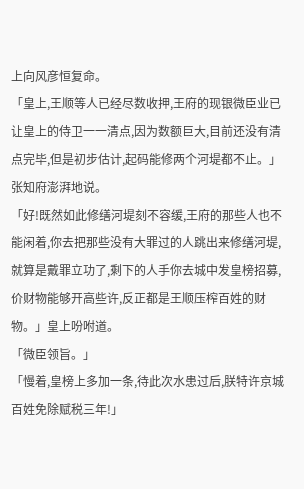上向风彦恒复命。
「皇上,王顺等人已经尽数收押,王府的现银微臣业已让皇上的侍卫一一清点,因为数额巨大,目前还没有清点完毕,但是初步估计,起码能修两个河堤都不止。」张知府澎湃地说。
「好!既然如此修缮河堤刻不容缓,王府的那些人也不能闲着,你去把那些没有大罪过的人跳出来修缮河堤,就算是戴罪立功了,剩下的人手你去城中发皇榜招募,价财物能够开高些许,反正都是王顺压榨百姓的财物。」皇上吩咐道。
「微臣领旨。」
「慢着,皇榜上多加一条,待此次水患过后,朕特许京城百姓免除赋税三年!」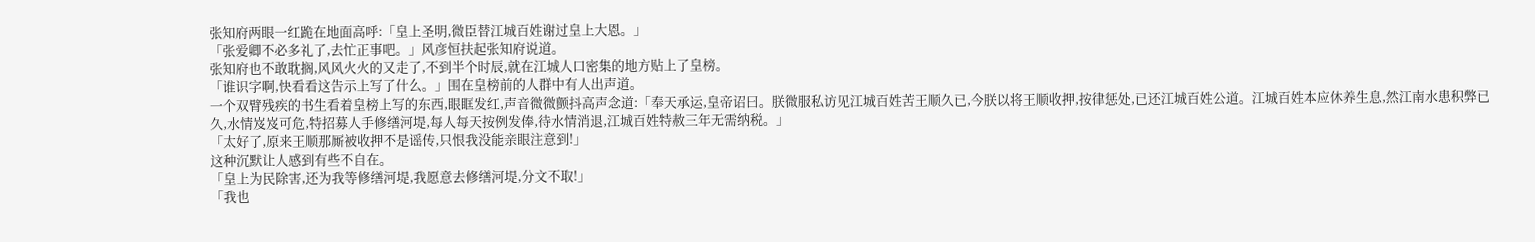张知府两眼一红跪在地面高呼:「皇上圣明,微臣替江城百姓谢过皇上大恩。」
「张爱卿不必多礼了,去忙正事吧。」风彦恒扶起张知府说道。
张知府也不敢耽搁,风风火火的又走了,不到半个时辰,就在江城人口密集的地方贴上了皇榜。
「谁识字啊,快看看这告示上写了什么。」围在皇榜前的人群中有人出声道。
一个双臂残疾的书生看着皇榜上写的东西,眼眶发红,声音微微颤抖高声念道:「奉天承运,皇帝诏曰。朕微服私访见江城百姓苦王顺久已,今朕以将王顺收押,按律惩处,已还江城百姓公道。江城百姓本应休养生息,然江南水患积弊已久,水情岌岌可危,特招募人手修缮河堤,每人每天按例发俸,待水情消退,江城百姓特赦三年无需纳税。」
「太好了,原来王顺那厮被收押不是谣传,只恨我没能亲眼注意到!」
这种沉默让人感到有些不自在。
「皇上为民除害,还为我等修缮河堤,我愿意去修缮河堤,分文不取!」
「我也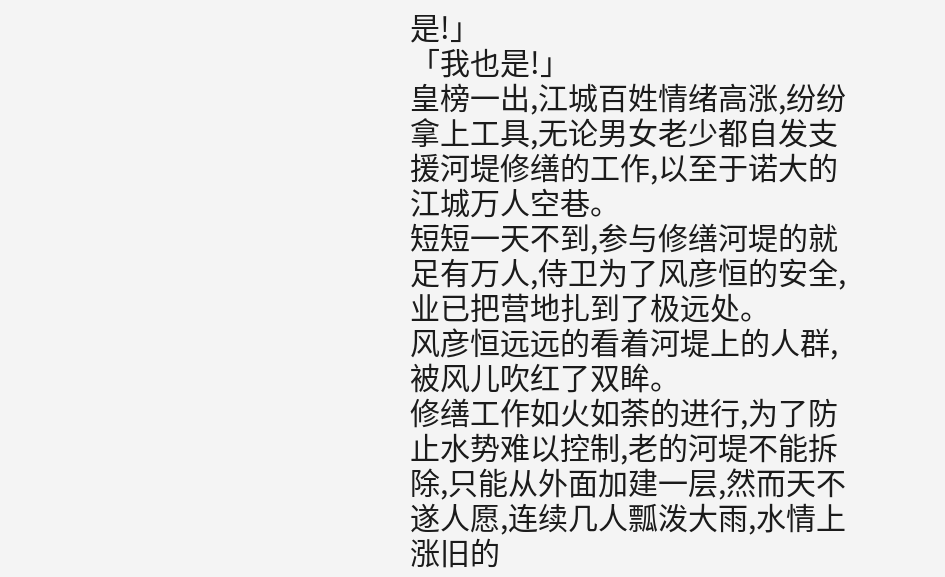是!」
「我也是!」
皇榜一出,江城百姓情绪高涨,纷纷拿上工具,无论男女老少都自发支援河堤修缮的工作,以至于诺大的江城万人空巷。
短短一天不到,参与修缮河堤的就足有万人,侍卫为了风彦恒的安全,业已把营地扎到了极远处。
风彦恒远远的看着河堤上的人群,被风儿吹红了双眸。
修缮工作如火如荼的进行,为了防止水势难以控制,老的河堤不能拆除,只能从外面加建一层,然而天不遂人愿,连续几人瓢泼大雨,水情上涨旧的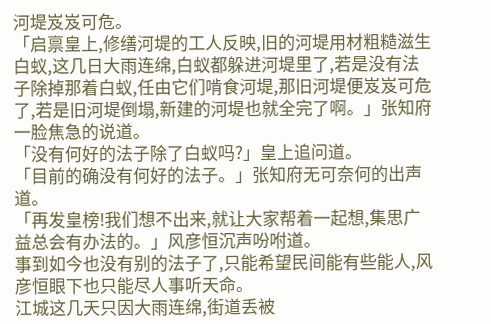河堤岌岌可危。
「启禀皇上,修缮河堤的工人反映,旧的河堤用材粗糙滋生白蚁,这几日大雨连绵,白蚁都躲进河堤里了,若是没有法子除掉那着白蚁,任由它们啃食河堤,那旧河堤便岌岌可危了,若是旧河堤倒塌,新建的河堤也就全完了啊。」张知府一脸焦急的说道。
「没有何好的法子除了白蚁吗?」皇上追问道。
「目前的确没有何好的法子。」张知府无可奈何的出声道。
「再发皇榜!我们想不出来,就让大家帮着一起想,集思广益总会有办法的。」风彦恒沉声吩咐道。
事到如今也没有别的法子了,只能希望民间能有些能人,风彦恒眼下也只能尽人事听天命。
江城这几天只因大雨连绵,街道丢被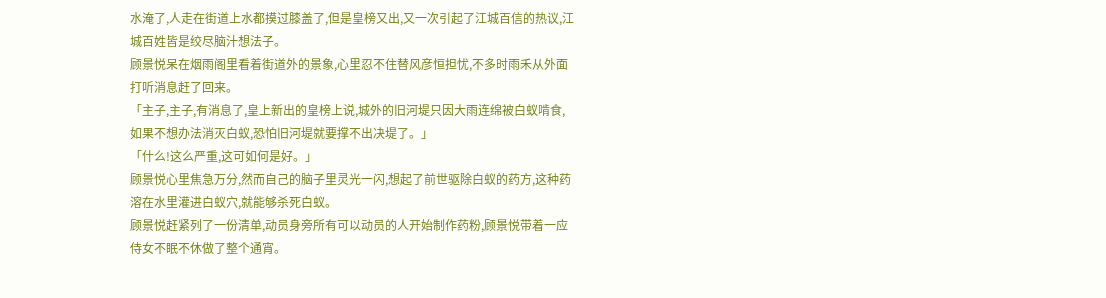水淹了,人走在街道上水都摸过膝盖了,但是皇榜又出,又一次引起了江城百信的热议,江城百姓皆是绞尽脑汁想法子。
顾景悦呆在烟雨阁里看着街道外的景象,心里忍不住替风彦恒担忧,不多时雨禾从外面打听消息赶了回来。
「主子,主子,有消息了,皇上新出的皇榜上说,城外的旧河堤只因大雨连绵被白蚁啃食,如果不想办法消灭白蚁,恐怕旧河堤就要撑不出决堤了。」
「什么!这么严重,这可如何是好。」
顾景悦心里焦急万分,然而自己的脑子里灵光一闪,想起了前世驱除白蚁的药方,这种药溶在水里灌进白蚁穴,就能够杀死白蚁。
顾景悦赶紧列了一份清单,动员身旁所有可以动员的人开始制作药粉,顾景悦带着一应侍女不眠不休做了整个通宵。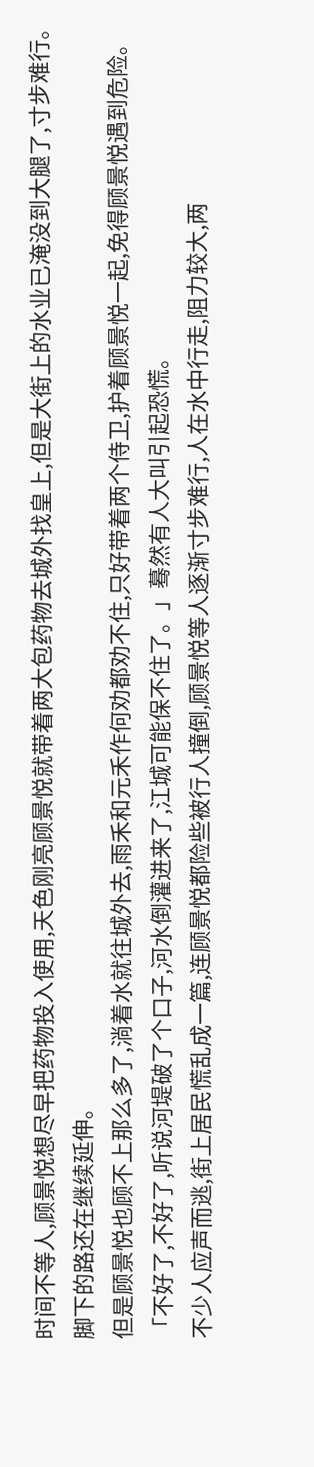时间不等人,顾景悦想尽早把药物投入使用,天色刚亮顾景悦就带着两大包药物去城外找皇上,但是大街上的水业已淹没到大腿了,寸步难行。
脚下的路还在继续延伸。
但是顾景悦也顾不上那么多了,淌着水就往城外去,雨禾和元禾作何劝都劝不住,只好带着两个侍卫,护着顾景悦一起,免得顾景悦遇到危险。
「不好了,不好了,听说河堤破了个口子,河水倒灌进来了,江城可能保不住了。」蓦然有人大叫引起恐慌。
不少人应声而逃,街上居民慌乱成一篇,连顾景悦都险些被行人撞倒,顾景悦等人逐渐寸步难行,人在水中行走,阻力较大,两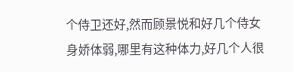个侍卫还好,然而顾景悦和好几个侍女身娇体弱,哪里有这种体力,好几个人很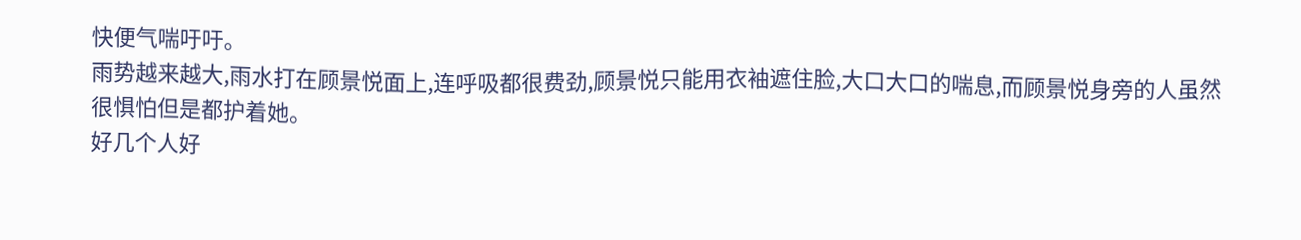快便气喘吁吁。
雨势越来越大,雨水打在顾景悦面上,连呼吸都很费劲,顾景悦只能用衣袖遮住脸,大口大口的喘息,而顾景悦身旁的人虽然很惧怕但是都护着她。
好几个人好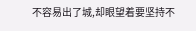不容易出了城,却眼望着要坚持不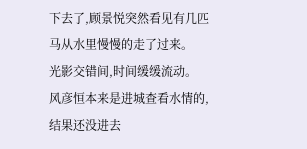下去了,顾景悦突然看见有几匹马从水里慢慢的走了过来。
光影交错间,时间缓缓流动。
风彦恒本来是进城查看水情的,结果还没进去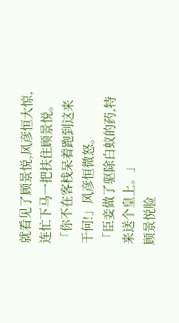就看见了顾景悦,风彦恒大惊,连忙下马一把扶住顾景悦。
「你不在客栈呆着跑到这来干何!」风彦恒微怒。
「臣妾做了驱除白蚁的药,特来送个皇上。」
顾景悦脸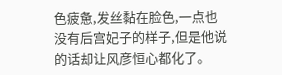色疲惫,发丝黏在脸色,一点也没有后宫妃子的样子,但是他说的话却让风彦恒心都化了。